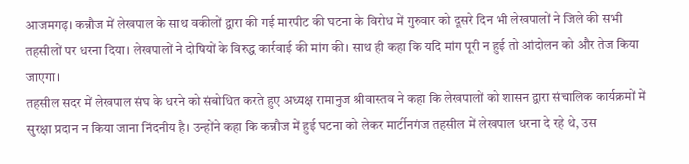आजमगढ़। कन्नौज में लेखपाल के साथ वकीलों द्वारा की गई मारपीट की घटना के विरोध में गुरुवार को दूसरे दिन भी लेखपालों ने जिले की सभी तहसीलों पर धरना दिया। लेखपालों ने दोषियों के विरुद्ध कार्रवाई की मांग की। साथ ही कहा कि यदि मांग पूरी न हुई तो आंदोलन को और तेज किया जाएगा।
तहसील सदर में लेखपाल संघ के धरने को संबोधित करते हुए अध्यक्ष रामानुज श्रीवास्तव ने कहा कि लेखपालों को शासन द्वारा संचालिक कार्यक्रमों में सुरक्षा प्रदान न किया जाना निंदनीय है। उन्होंने कहा कि कन्नौज में हुई घटना को लेकर मार्टीनगंज तहसील में लेखपाल धरना दे रहे थे, उस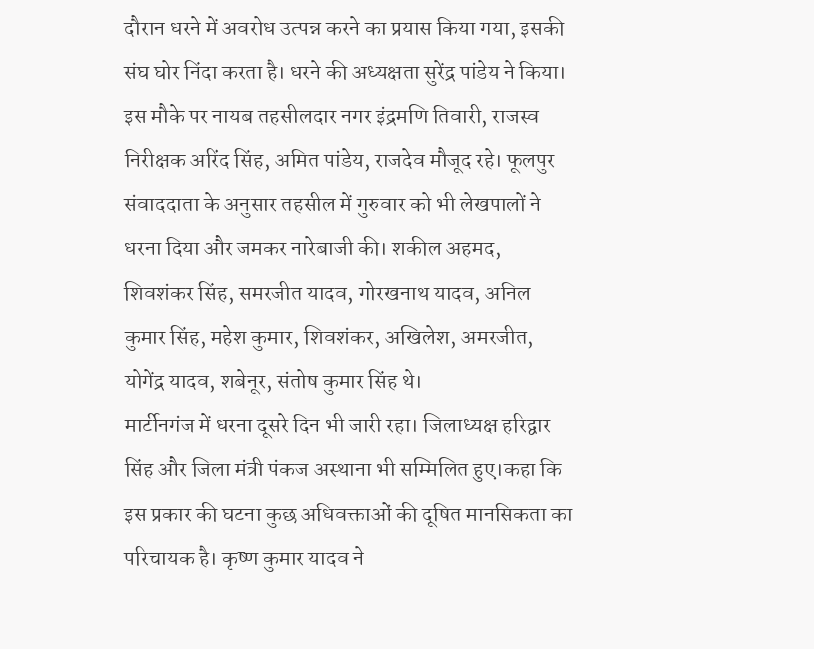दौरान धरने में अवरोध उत्पन्न करने का प्रयास किया गया, इसकी संघ घोर निंदा करता है। धरने की अध्यक्षता सुरेंद्र पांडेय ने किया। इस मौके पर नायब तहसीलदार नगर इंद्रमणि तिवारी, राजस्व निरीक्षक अरिंद सिंह, अमित पांडेय, राजदेव मौजूद रहे। फूलपुर संवाददाता के अनुसार तहसील में गुरुवार को भी लेखपालों ने धरना दिया और जमकर नारेबाजी की। शकील अहमद, शिवशंकर सिंह, समरजीत यादव, गोरखनाथ यादव, अनिल कुमार सिंह, महेश कुमार, शिवशंकर, अखिलेश, अमरजीत, योगेंद्र यादव, शबेनूर, संतोष कुमार सिंह थे।
मार्टीनगंज में धरना दूसरे दिन भी जारी रहा। जिलाध्यक्ष हरिद्वार सिंह और जिला मंत्री पंकज अस्थाना भी सम्मिलित हुए।कहा कि इस प्रकार की घटना कुछ अधिवक्ताओं की दूषित मानसिकता का परिचायक है। कृष्ण कुमार यादव ने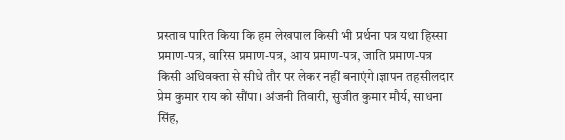प्रस्ताव पारित किया कि हम लेखपाल किसी भी प्रर्थना पत्र यथा हिस्सा प्रमाण-पत्र, वारिस प्रमाण-पत्र, आय प्रमाण-पत्र, जाति प्रमाण-पत्र किसी अधिवक्ता से सीधे तौर पर लेकर नहीं बनाएंगे।ज्ञापन तहसीलदार प्रेम कुमार राय को सौंपा। अंजनी तिवारी, सुजीत कुमार मौर्य, साधना सिंह,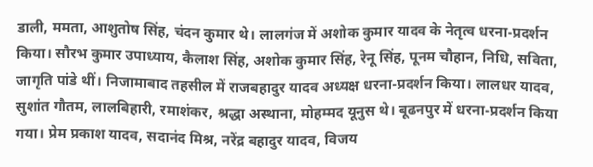डाली, ममता, आशुतोष सिंह, चंदन कुमार थे। लालगंज में अशोक कुमार यादव के नेतृत्व धरना-प्रदर्शन किया। सौरभ कुमार उपाध्याय, कैलाश सिंह, अशोक कुमार सिंह, रेनू सिंह, पूनम चौहान, निधि, सविता, जागृति पांडे थीं। निजामाबाद तहसील में राजबहादुर यादव अध्यक्ष धरना-प्रदर्शन किया। लालधर यादव, सुशांत गौतम, लालबिहारी, रमाशंकर, श्रद्धा अस्थाना, मोहम्मद यूनुस थे। बूढनपुर में धरना-प्रदर्शन किया गया। प्रेम प्रकाश यादव, सदानंद मिश्र, नरेंद्र बहादुर यादव, विजय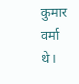कुमार वर्मा थे।